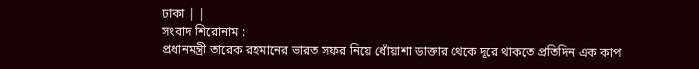ঢাকা | |
সংবাদ শিরোনাম :
প্রধানমন্ত্রী তারেক রহমানের ভারত সফর নিয়ে ধোঁয়াশা ডাক্তার থেকে দূরে থাকতে প্রতিদিন এক কাপ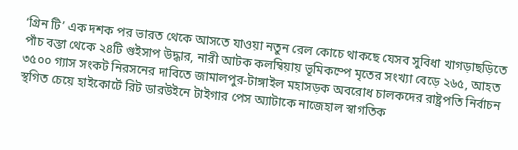‘গ্রিন টি’ এক দশক পর ভারত থেকে আসতে যাওয়া নতুন রেল কোচে থাকছে যেসব সুবিধা খাগড়াছড়িতে পাঁচ বস্তা থেকে ২৪টি গুইসাপ উদ্ধার, নারী আটক কলম্বিয়ায় ভূমিকম্পে মৃতের সংখ্যা বেড়ে ২৬৫, আহত ৩৫০০ গ্যাস সংকট নিরসনের দাবিতে জামালপুর-টাঙ্গাইল মহাসড়ক অবরোধ চালকদের রাষ্ট্রপতি নির্বাচন স্থগিত চেয়ে হাইকোর্টে রিট ডারউইনে টাইগার পেস অ্যাটাকে নাজেহাল স্বাগতিক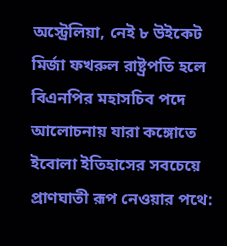অস্ট্রেলিয়া, নেই ৮ উইকেট মির্জা ফখরুল রাষ্ট্রপতি হলে বিএনপির মহাসচিব পদে আলোচনায় যারা কঙ্গোতে ইবোলা ইতিহাসের সবচেয়ে প্রাণঘাতী রূপ নেওয়ার পথে: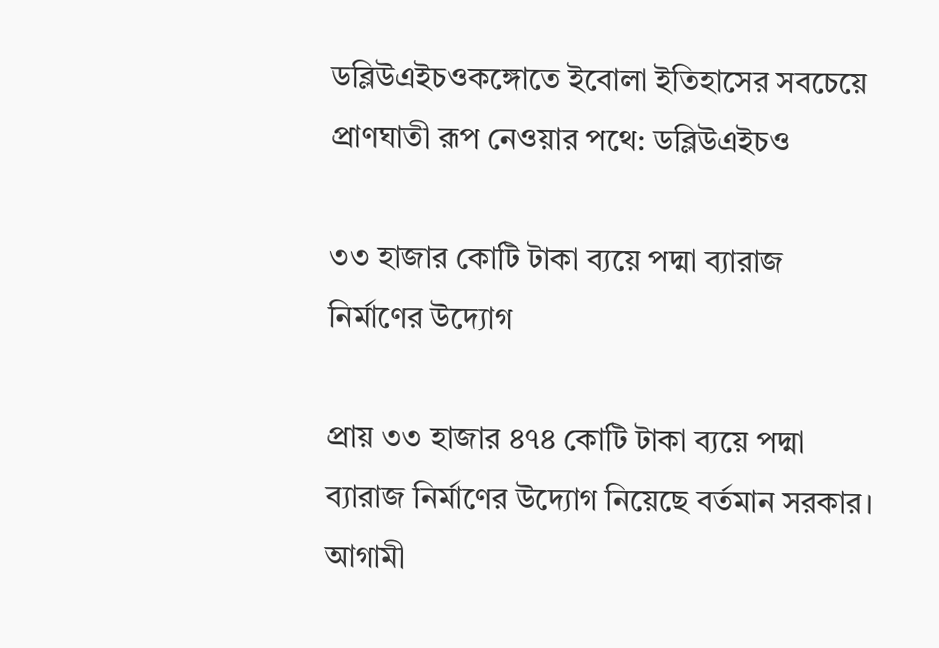ডব্লিউএইচওকঙ্গোতে ইবোলা ইতিহাসের সবচেয়ে প্রাণঘাতী রূপ নেওয়ার পথে: ডব্লিউএইচও

৩৩ হাজার কোটি টাকা ব্যয়ে পদ্মা ব্যারাজ নির্মাণের উদ্যোগ

প্রায় ৩৩ হাজার ৪৭৪ কোটি টাকা ব্যয়ে পদ্মা ব্যারাজ নির্মাণের উদ্যোগ নিয়েছে বর্তমান সরকার। আগামী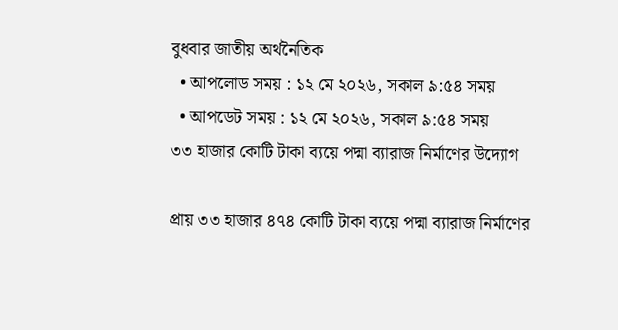বুধবার জাতীয় অর্থনৈতিক
  • আপলোড সময় : ১২ মে ২০২৬, সকাল ৯:৫৪ সময়
  • আপডেট সময় : ১২ মে ২০২৬, সকাল ৯:৫৪ সময়
৩৩ হাজার কোটি টাকা ব্যয়ে পদ্মা ব্যারাজ নির্মাণের উদ্যোগ

প্রায় ৩৩ হাজার ৪৭৪ কোটি টাকা ব্যয়ে পদ্মা ব্যারাজ নির্মাণের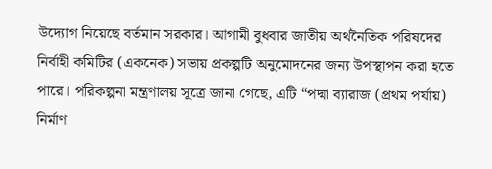উদ্যোগ নিয়েছে বর্তমান সরকার। আগামী বুধবার জাতীয় অর্থনৈতিক পরিষদের নির্বাহী কমিটির (একনেক) সভায় প্রকল্পটি অনুমোদনের জন্য উপস্থাপন করা হতে পারে। পরিকল্পনা মন্ত্রণালয় সূত্রে জানা গেছে, এটি “পদ্মা ব্যারাজ (প্রথম পর্যায়) নির্মাণ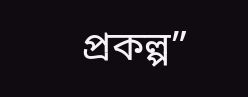প্রকল্প”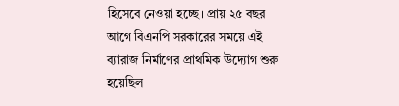হিসেবে নেওয়া হচ্ছে। প্রায় ২৫ বছর আগে বিএনপি সরকারের সময়ে এই ব্যারাজ নির্মাণের প্রাথমিক উদ্যোগ শুরু হয়েছিল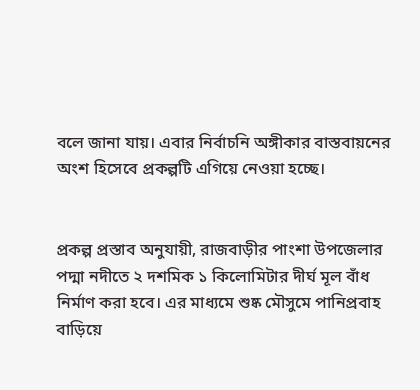বলে জানা যায়। এবার নির্বাচনি অঙ্গীকার বাস্তবায়নের অংশ হিসেবে প্রকল্পটি এগিয়ে নেওয়া হচ্ছে।


প্রকল্প প্রস্তাব অনুযায়ী, রাজবাড়ীর পাংশা উপজেলার পদ্মা নদীতে ২ দশমিক ১ কিলোমিটার দীর্ঘ মূল বাঁধ নির্মাণ করা হবে। এর মাধ্যমে শুষ্ক মৌসুমে পানিপ্রবাহ বাড়িয়ে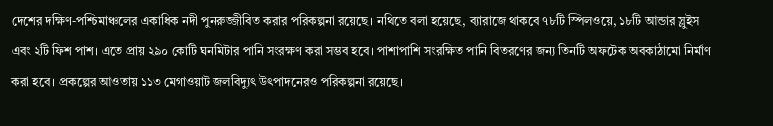দেশের দক্ষিণ-পশ্চিমাঞ্চলের একাধিক নদী পুনরুজ্জীবিত করার পরিকল্পনা রয়েছে। নথিতে বলা হয়েছে, ব্যারাজে থাকবে ৭৮টি স্পিলওয়ে, ১৮টি আন্ডার স্লুইস এবং ২টি ফিশ পাশ। এতে প্রায় ২৯০ কোটি ঘনমিটার পানি সংরক্ষণ করা সম্ভব হবে। পাশাপাশি সংরক্ষিত পানি বিতরণের জন্য তিনটি অফটেক অবকাঠামো নির্মাণ করা হবে। প্রকল্পের আওতায় ১১৩ মেগাওয়াট জলবিদ্যুৎ উৎপাদনেরও পরিকল্পনা রয়েছে।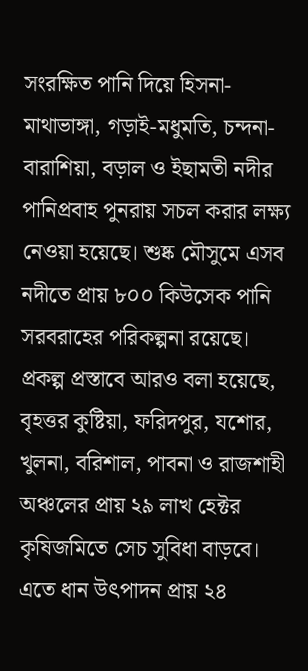সংরক্ষিত পানি দিয়ে হিসনা-মাথাভাঙ্গা, গড়াই-মধুমতি, চন্দনা-বারাশিয়া, বড়াল ও ইছামতী নদীর পানিপ্রবাহ পুনরায় সচল করার লক্ষ্য নেওয়া হয়েছে। শুষ্ক মৌসুমে এসব নদীতে প্রায় ৮০০ কিউসেক পানি সরবরাহের পরিকল্পনা রয়েছে। প্রকল্প প্রস্তাবে আরও বলা হয়েছে, বৃহত্তর কুষ্টিয়া, ফরিদপুর, যশোর, খুলনা, বরিশাল, পাবনা ও রাজশাহী অঞ্চলের প্রায় ২৯ লাখ হেক্টর কৃষিজমিতে সেচ সুবিধা বাড়বে। এতে ধান উৎপাদন প্রায় ২৪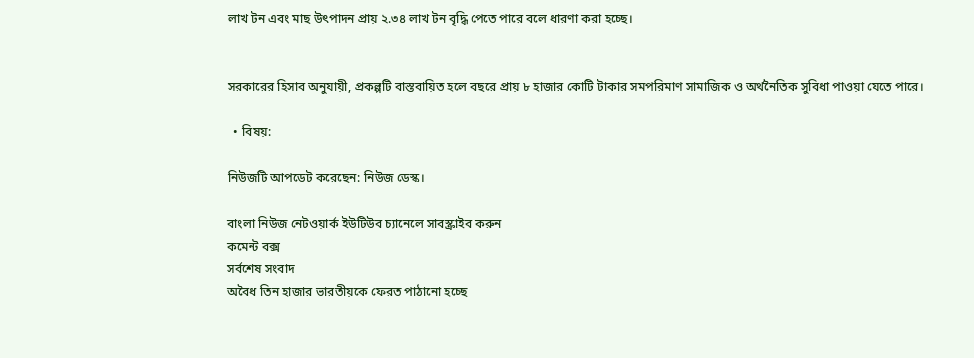লাখ টন এবং মাছ উৎপাদন প্রায় ২.৩৪ লাখ টন বৃদ্ধি পেতে পারে বলে ধারণা করা হচ্ছে।


সরকারের হিসাব অনুযায়ী, প্রকল্পটি বাস্তবায়িত হলে বছরে প্রায় ৮ হাজার কোটি টাকার সমপরিমাণ সামাজিক ও অর্থনৈতিক সুবিধা পাওয়া যেতে পারে।

  • বিষয়:

নিউজটি আপডেট করেছেন: নিউজ ডেস্ক।

বাংলা নিউজ নেটওয়ার্ক ইউটিউব চ্যানেলে সাবস্ক্রাইব করুন
কমেন্ট বক্স
সর্বশেষ সংবাদ
অবৈধ তিন হাজার ভারতীয়কে ফেরত পাঠানো হচ্ছে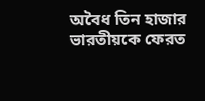অবৈধ তিন হাজার ভারতীয়কে ফেরত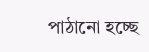পাঠানো হচ্ছে